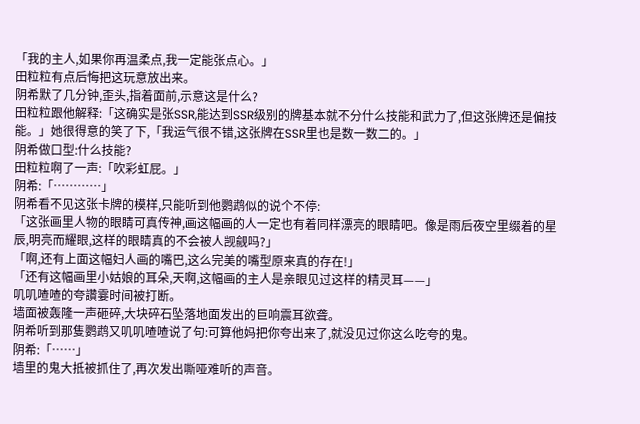「我的主人,如果你再温柔点,我一定能张点心。」
田粒粒有点后悔把这玩意放出来。
阴希默了几分钟,歪头,指着面前,示意这是什么?
田粒粒跟他解释:「这确实是张SSR,能达到SSR级别的牌基本就不分什么技能和武力了,但这张牌还是偏技能。」她很得意的笑了下,「我运气很不错,这张牌在SSR里也是数一数二的。」
阴希做口型:什么技能?
田粒粒啊了一声:「吹彩虹屁。」
阴希:「…………」
阴希看不见这张卡牌的模样,只能听到他鹦鹉似的说个不停:
「这张画里人物的眼睛可真传神,画这幅画的人一定也有着同样漂亮的眼睛吧。像是雨后夜空里缀着的星辰,明亮而耀眼,这样的眼睛真的不会被人觊觎吗?」
「啊,还有上面这幅妇人画的嘴巴,这么完美的嘴型原来真的存在!」
「还有这幅画里小姑娘的耳朵,天啊,这幅画的主人是亲眼见过这样的精灵耳——」
叽叽喳喳的夸讚霎时间被打断。
墙面被轰隆一声砸碎,大块碎石坠落地面发出的巨响震耳欲聋。
阴希听到那隻鹦鹉又叽叽喳喳说了句:可算他妈把你夸出来了,就没见过你这么吃夸的鬼。
阴希:「……」
墙里的鬼大抵被抓住了,再次发出嘶哑难听的声音。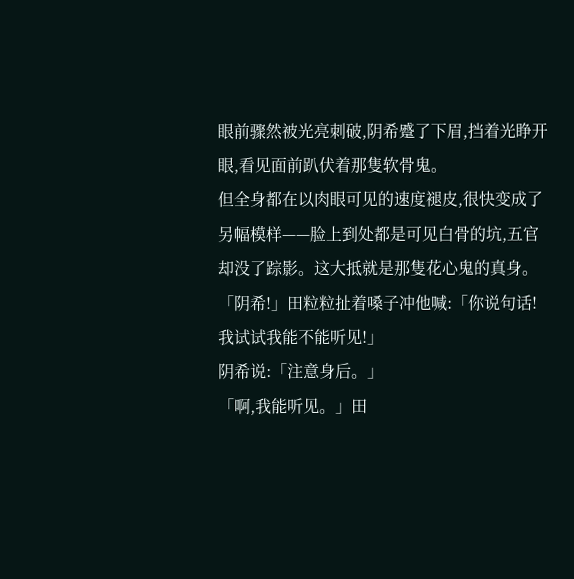眼前骤然被光亮刺破,阴希蹙了下眉,挡着光睁开眼,看见面前趴伏着那隻软骨鬼。
但全身都在以肉眼可见的速度褪皮,很快变成了另幅模样——脸上到处都是可见白骨的坑,五官却没了踪影。这大抵就是那隻花心鬼的真身。
「阴希!」田粒粒扯着嗓子冲他喊:「你说句话!我试试我能不能听见!」
阴希说:「注意身后。」
「啊,我能听见。」田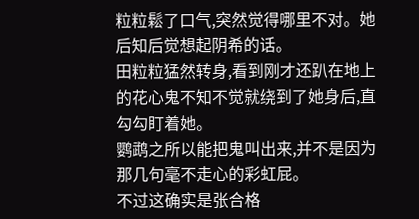粒粒鬆了口气,突然觉得哪里不对。她后知后觉想起阴希的话。
田粒粒猛然转身,看到刚才还趴在地上的花心鬼不知不觉就绕到了她身后,直勾勾盯着她。
鹦鹉之所以能把鬼叫出来,并不是因为那几句毫不走心的彩虹屁。
不过这确实是张合格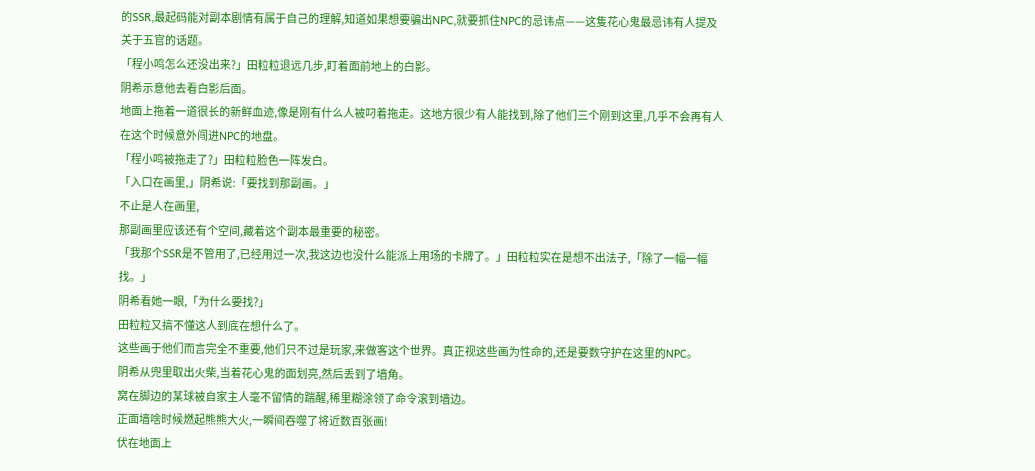的SSR,最起码能对副本剧情有属于自己的理解,知道如果想要骗出NPC,就要抓住NPC的忌讳点——这隻花心鬼最忌讳有人提及关于五官的话题。
「程小鸣怎么还没出来?」田粒粒退远几步,盯着面前地上的白影。
阴希示意他去看白影后面。
地面上拖着一道很长的新鲜血迹,像是刚有什么人被叼着拖走。这地方很少有人能找到,除了他们三个刚到这里,几乎不会再有人在这个时候意外闯进NPC的地盘。
「程小鸣被拖走了?」田粒粒脸色一阵发白。
「入口在画里,」阴希说:「要找到那副画。」
不止是人在画里,
那副画里应该还有个空间,藏着这个副本最重要的秘密。
「我那个SSR是不管用了,已经用过一次,我这边也没什么能派上用场的卡牌了。」田粒粒实在是想不出法子,「除了一幅一幅找。」
阴希看她一眼,「为什么要找?」
田粒粒又搞不懂这人到底在想什么了。
这些画于他们而言完全不重要,他们只不过是玩家,来做客这个世界。真正视这些画为性命的,还是要数守护在这里的NPC。
阴希从兜里取出火柴,当着花心鬼的面划亮,然后丢到了墙角。
窝在脚边的某球被自家主人毫不留情的踹醒,稀里糊涂领了命令滚到墙边。
正面墙啥时候燃起熊熊大火,一瞬间吞噬了将近数百张画!
伏在地面上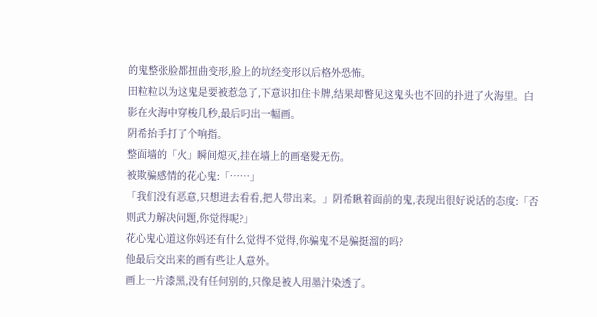的鬼整张脸都扭曲变形,脸上的坑经变形以后格外恐怖。
田粒粒以为这鬼是要被惹急了,下意识扣住卡牌,结果却瞥见这鬼头也不回的扑进了火海里。白影在火海中穿梭几秒,最后叼出一幅画。
阴希抬手打了个响指。
整面墙的「火」瞬间熄灭,挂在墙上的画毫髮无伤。
被欺骗感情的花心鬼:「……」
「我们没有恶意,只想进去看看,把人带出来。」阴希瞅着面前的鬼,表现出很好说话的态度:「否则武力解决问题,你觉得呢?」
花心鬼心道这你妈还有什么觉得不觉得,你骗鬼不是骗挺溜的吗?
他最后交出来的画有些让人意外。
画上一片漆黑,没有任何别的,只像是被人用墨汁染透了。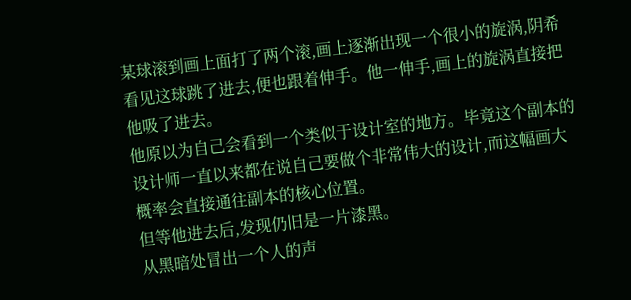某球滚到画上面打了两个滚,画上逐渐出现一个很小的旋涡,阴希看见这球跳了进去,便也跟着伸手。他一伸手,画上的旋涡直接把他吸了进去。
他原以为自己会看到一个类似于设计室的地方。毕竟这个副本的设计师一直以来都在说自己要做个非常伟大的设计,而这幅画大概率会直接通往副本的核心位置。
但等他进去后,发现仍旧是一片漆黑。
从黑暗处冒出一个人的声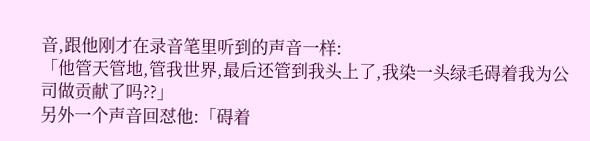音,跟他刚才在录音笔里听到的声音一样:
「他管天管地,管我世界,最后还管到我头上了,我染一头绿毛碍着我为公司做贡献了吗??」
另外一个声音回怼他:「碍着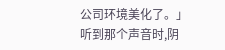公司环境美化了。」
听到那个声音时,阴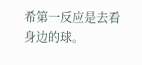希第一反应是去看身边的球。